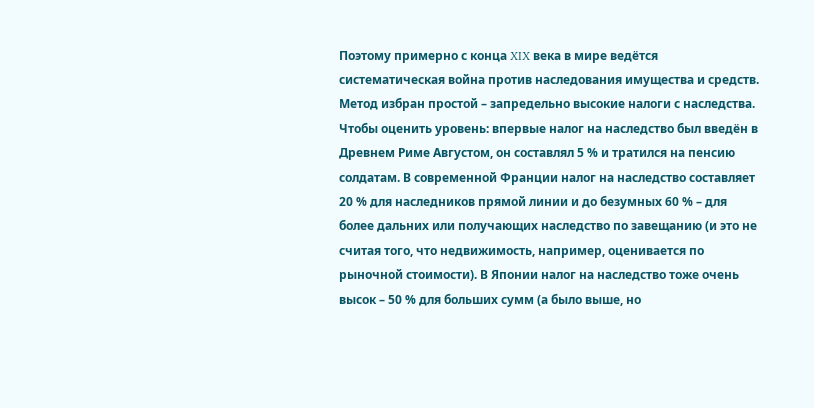Поэтому примерно с конца XIX века в мире ведётся систематическая война против наследования имущества и средств. Метод избран простой – запредельно высокие налоги с наследства. Чтобы оценить уровень: впервые налог на наследство был введён в Древнем Риме Августом, он составлял 5 % и тратился на пенсию солдатам. В современной Франции налог на наследство составляет 20 % для наследников прямой линии и до безумных 60 % – для более дальних или получающих наследство по завещанию (и это не считая того, что недвижимость, например, оценивается по рыночной стоимости). В Японии налог на наследство тоже очень высок – 50 % для больших сумм (а было выше, но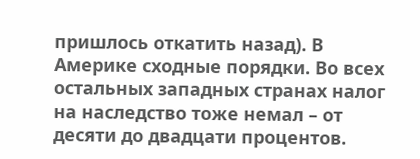пришлось откатить назад). В Америке сходные порядки. Во всех остальных западных странах налог на наследство тоже немал – от десяти до двадцати процентов.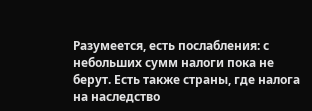Разумеется, есть послабления: с небольших сумм налоги пока не берут. Есть также страны, где налога на наследство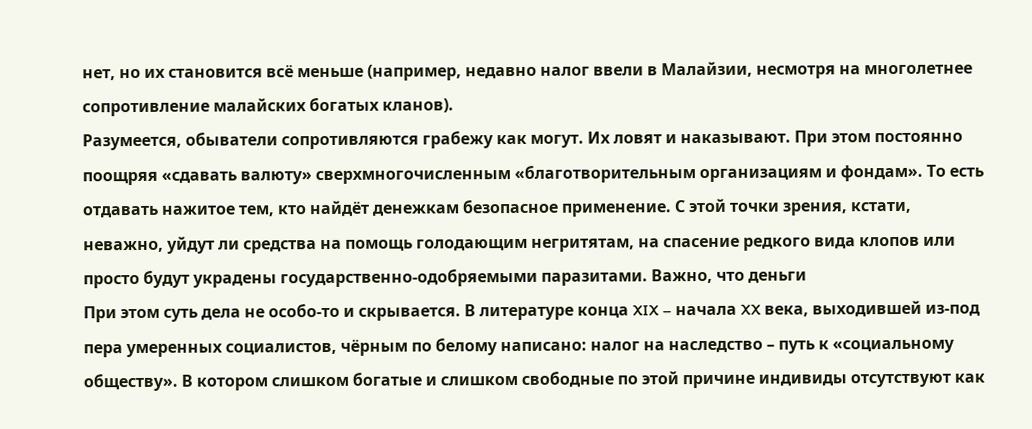нет, но их становится всё меньше (например, недавно налог ввели в Малайзии, несмотря на многолетнее сопротивление малайских богатых кланов).
Разумеется, обыватели сопротивляются грабежу как могут. Их ловят и наказывают. При этом постоянно поощряя «сдавать валюту» сверхмногочисленным «благотворительным организациям и фондам». То есть отдавать нажитое тем, кто найдёт денежкам безопасное применение. С этой точки зрения, кстати, неважно, уйдут ли средства на помощь голодающим негритятам, на спасение редкого вида клопов или просто будут украдены государственно-одобряемыми паразитами. Важно, что деньги
При этом суть дела не особо-то и скрывается. В литературе конца XIX – начала XX века, выходившей из-под пера умеренных социалистов, чёрным по белому написано: налог на наследство – путь к «социальному обществу». В котором слишком богатые и слишком свободные по этой причине индивиды отсутствуют как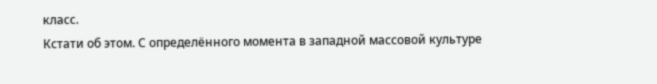класс.
Кстати об этом. С определённого момента в западной массовой культуре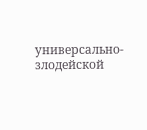универсально-злодейской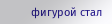фигурой стал